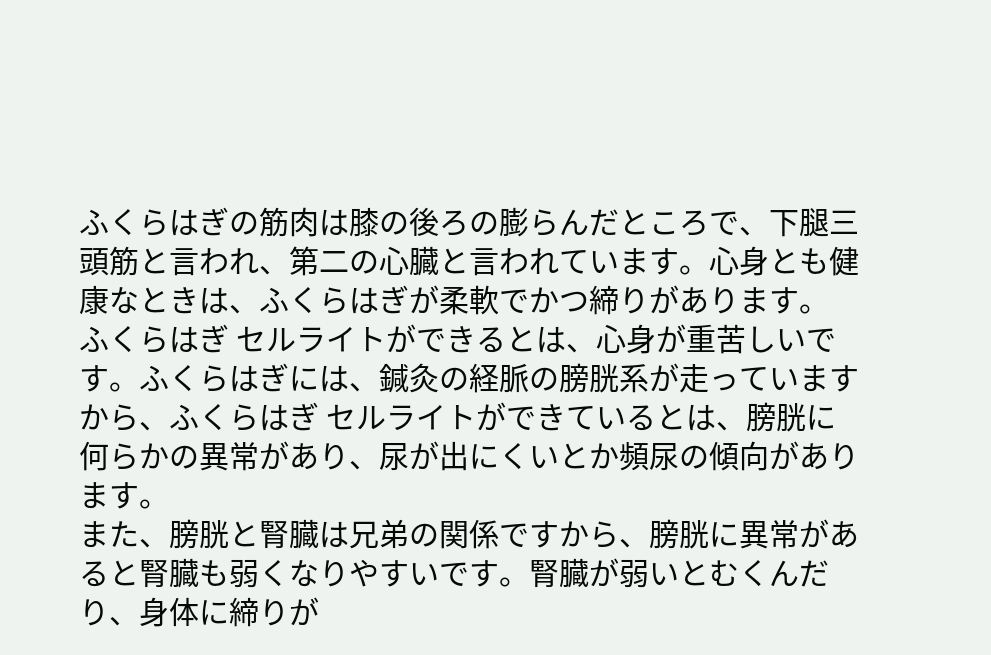ふくらはぎの筋肉は膝の後ろの膨らんだところで、下腿三頭筋と言われ、第二の心臓と言われています。心身とも健康なときは、ふくらはぎが柔軟でかつ締りがあります。
ふくらはぎ セルライトができるとは、心身が重苦しいです。ふくらはぎには、鍼灸の経脈の膀胱系が走っていますから、ふくらはぎ セルライトができているとは、膀胱に何らかの異常があり、尿が出にくいとか頻尿の傾向があります。
また、膀胱と腎臓は兄弟の関係ですから、膀胱に異常があると腎臓も弱くなりやすいです。腎臓が弱いとむくんだり、身体に締りが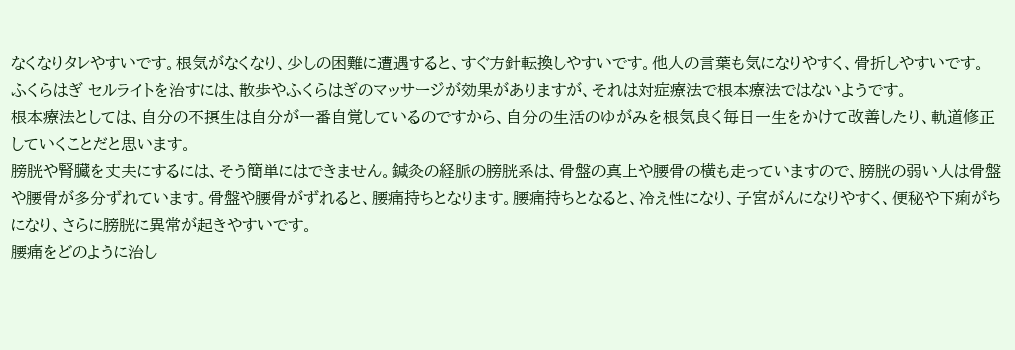なくなりタレやすいです。根気がなくなり、少しの困難に遭遇すると、すぐ方針転換しやすいです。他人の言葉も気になりやすく、骨折しやすいです。
ふくらはぎ セルライトを治すには、散歩やふくらはぎのマッサージが効果がありますが、それは対症療法で根本療法ではないようです。
根本療法としては、自分の不摂生は自分が一番自覚しているのですから、自分の生活のゆがみを根気良く毎日一生をかけて改善したり、軌道修正していくことだと思います。
膀胱や腎臓を丈夫にするには、そう簡単にはできません。鍼灸の経脈の膀胱系は、骨盤の真上や腰骨の横も走っていますので、膀胱の弱い人は骨盤や腰骨が多分ずれています。骨盤や腰骨がずれると、腰痛持ちとなります。腰痛持ちとなると、冷え性になり、子宮がんになりやすく、便秘や下痢がちになり、さらに膀胱に異常が起きやすいです。
腰痛をどのように治し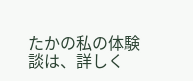たかの私の体験談は、詳しく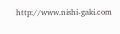http://www.nishi-gaki.com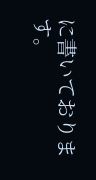に書いております。